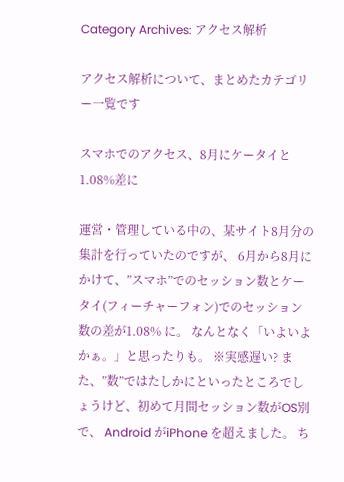Category Archives: アクセス解析

アクセス解析について、まとめたカテゴリー一覧です

スマホでのアクセス、8月にケータイと1.08%差に

運営・管理している中の、某サイト8月分の集計を行っていたのですが、 6月から8月にかけて、”スマホ”でのセッション数とケータイ(フィーチャーフォン)でのセッション数の差が1.08% に。 なんとなく「いよいよかぁ。」と思ったりも。 ※実感遅い? また、”数”ではたしかにといったところでしょうけど、初めて月間セッション数がOS別で、 Android がiPhone を超えました。 ち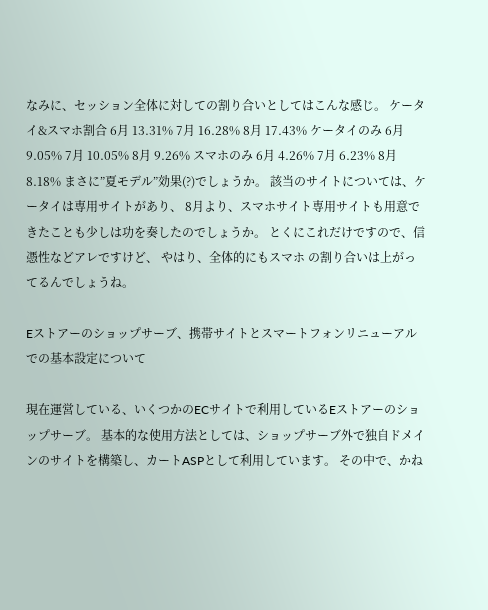なみに、セッション全体に対しての割り合いとしてはこんな感じ。 ケータイ&スマホ割合 6月 13.31% 7月 16.28% 8月 17.43% ケータイのみ 6月 9.05% 7月 10.05% 8月 9.26% スマホのみ 6月 4.26% 7月 6.23% 8月 8.18% まさに”夏モデル”効果(?)でしょうか。 該当のサイトについては、ケータイは専用サイトがあり、 8月より、スマホサイト専用サイトも用意できたことも少しは功を奏したのでしょうか。 とくにこれだけですので、信憑性などアレですけど、 やはり、全体的にもスマホ の割り合いは上がってるんでしょうね。

Eストアーのショップサーブ、携帯サイトとスマートフォンリニューアルでの基本設定について

現在運営している、いくつかのECサイトで利用しているEストアーのショップサーブ。 基本的な使用方法としては、ショップサーブ外で独自ドメインのサイトを構築し、カートASPとして利用しています。 その中で、かね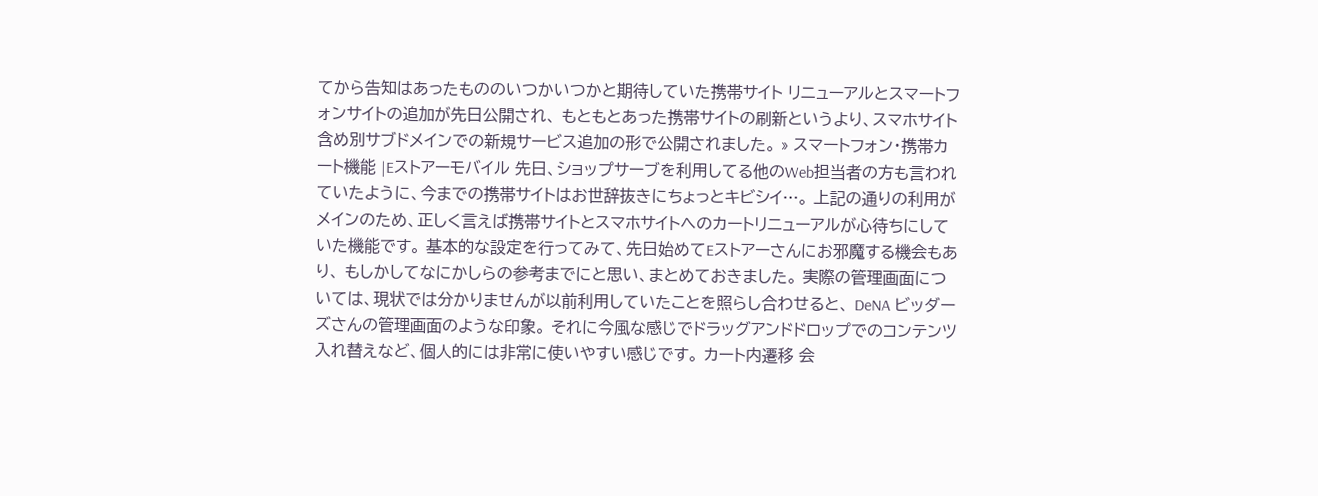てから告知はあったもののいつかいつかと期待していた携帯サイト リニューアルとスマートフォンサイトの追加が先日公開され、 もともとあった携帯サイトの刷新というより、スマホサイト含め別サブドメインでの新規サービス追加の形で公開されました。 » スマートフォン・携帯カート機能 |Eストアーモバイル 先日、ショップサーブを利用してる他のWeb担当者の方も言われていたように、今までの携帯サイトはお世辞抜きにちょっとキビシイ…。 上記の通りの利用がメインのため、正しく言えば携帯サイトとスマホサイトへのカートリニューアルが心待ちにしていた機能です。 基本的な設定を行ってみて、先日始めてEストアーさんにお邪魔する機会もあり、 もしかしてなにかしらの参考までにと思い、まとめておきました。 実際の管理画面については、現状では分かりませんが以前利用していたことを照らし合わせると、 DeNA ビッダーズさんの管理画面のような印象。 それに今風な感じでドラッグアンドドロップでのコンテンツ入れ替えなど、個人的には非常に使いやすい感じです。 カート内遷移 会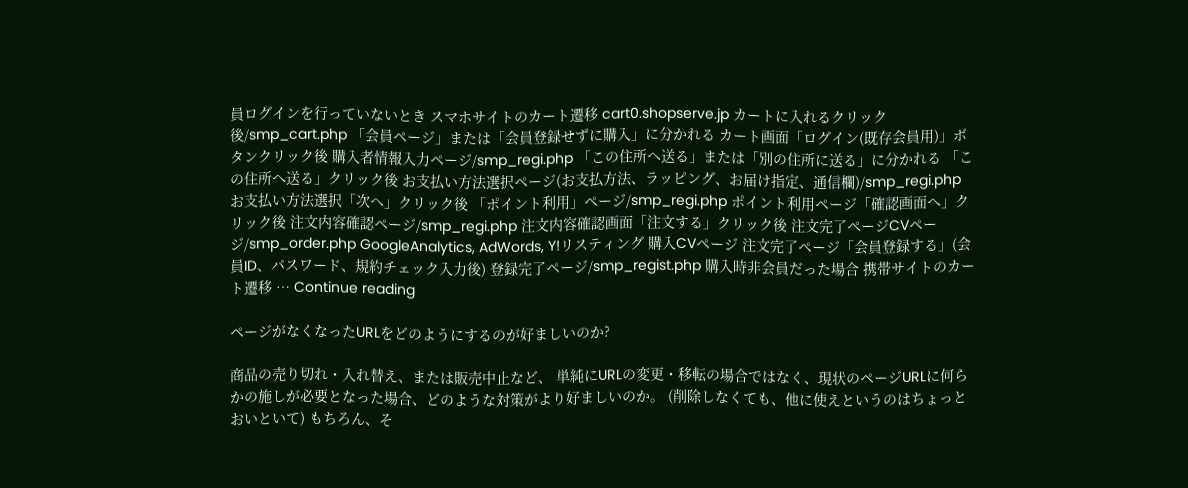員ログインを行っていないとき スマホサイトのカート遷移 cart0.shopserve.jp カートに入れるクリック後/smp_cart.php 「会員ページ」または「会員登録せずに購入」に分かれる カート画面「ログイン(既存会員用)」ボタンクリック後 購入者情報入力ページ/smp_regi.php 「この住所へ送る」または「別の住所に送る」に分かれる 「この住所へ送る」クリック後 お支払い方法選択ページ(お支払方法、ラッピング、お届け指定、通信欄)/smp_regi.php お支払い方法選択「次へ」クリック後 「ポイント利用」ページ/smp_regi.php ポイント利用ページ「確認画面へ」クリック後 注文内容確認ページ/smp_regi.php 注文内容確認画面「注文する」クリック後 注文完了ページCVページ/smp_order.php GoogleAnalytics, AdWords, Y!リスティング 購入CVページ 注文完了ページ「会員登録する」(会員ID、パスワード、規約チェック入力後) 登録完了ページ/smp_regist.php 購入時非会員だった場合 携帯サイトのカート遷移 … Continue reading

ページがなくなったURLをどのようにするのが好ましいのか?

商品の売り切れ・入れ替え、または販売中止など、 単純にURLの変更・移転の場合ではなく、現状のページURLに何らかの施しが必要となった場合、どのような対策がより好ましいのか。 (削除しなくても、他に使えというのはちょっとおいといて) もちろん、そ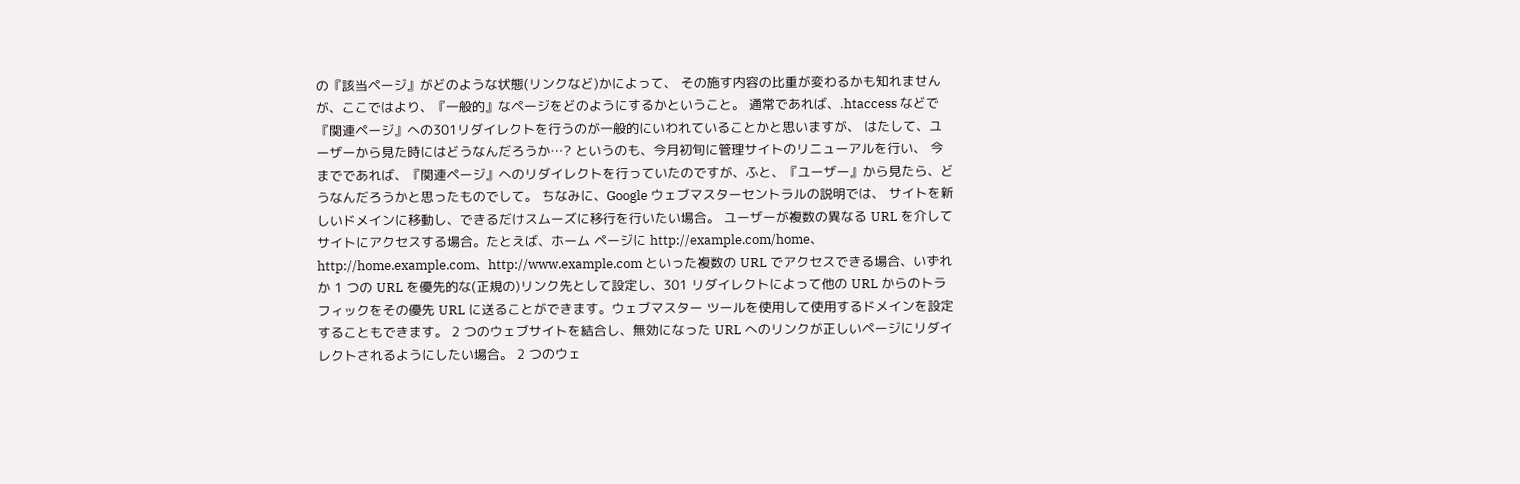の『該当ページ』がどのような状態(リンクなど)かによって、 その施す内容の比重が変わるかも知れませんが、ここではより、『一般的』なページをどのようにするかということ。 通常であれば、.htaccess などで『関連ページ』への301リダイレクトを行うのが一般的にいわれていることかと思いますが、 はたして、ユーザーから見た時にはどうなんだろうか…? というのも、今月初旬に管理サイトのリニューアルを行い、 今までであれば、『関連ページ』へのリダイレクトを行っていたのですが、ふと、『ユーザー』から見たら、どうなんだろうかと思ったものでして。 ちなみに、Google ウェブマスターセントラルの説明では、 サイトを新しいドメインに移動し、できるだけスムーズに移行を行いたい場合。 ユーザーが複数の異なる URL を介してサイトにアクセスする場合。たとえば、ホーム ページに http://example.com/home、http://home.example.com、http://www.example.com といった複数の URL でアクセスできる場合、いずれか 1 つの URL を優先的な(正規の)リンク先として設定し、301 リダイレクトによって他の URL からのトラフィックをその優先 URL に送ることができます。ウェブマスター ツールを使用して使用するドメインを設定することもできます。 2 つのウェブサイトを結合し、無効になった URL へのリンクが正しいページにリダイレクトされるようにしたい場合。 2 つのウェ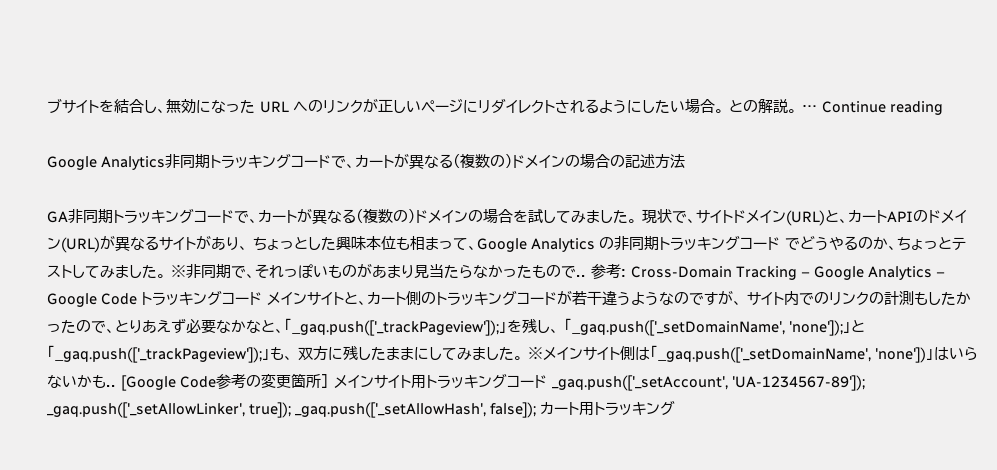ブサイトを結合し、無効になった URL へのリンクが正しいページにリダイレクトされるようにしたい場合。 との解説。 … Continue reading

Google Analytics非同期トラッキングコードで、カートが異なる(複数の)ドメインの場合の記述方法

GA非同期トラッキングコードで、カートが異なる(複数の)ドメインの場合を試してみました。 現状で、サイトドメイン(URL)と、カートAPIのドメイン(URL)が異なるサイトがあり、 ちょっとした興味本位も相まって、Google Analytics の非同期トラッキングコード でどうやるのか、ちょっとテストしてみました。 ※非同期で、それっぽいものがあまり見当たらなかったもので.. 参考: Cross-Domain Tracking – Google Analytics – Google Code トラッキングコード メインサイトと、カート側のトラッキングコードが若干違うようなのですが、 サイト内でのリンクの計測もしたかったので、とりあえず必要なかなと、「_gaq.push(['_trackPageview']);」を残し、 「_gaq.push(['_setDomainName', 'none']);」と「_gaq.push(['_trackPageview']);」も、 双方に残したままにしてみました。 ※メインサイト側は「_gaq.push(['_setDomainName', 'none'])」はいらないかも.. [Google Code参考の変更箇所] メインサイト用トラッキングコード _gaq.push(['_setAccount', 'UA-1234567-89']); _gaq.push(['_setAllowLinker', true]); _gaq.push(['_setAllowHash', false]); カート用トラッキング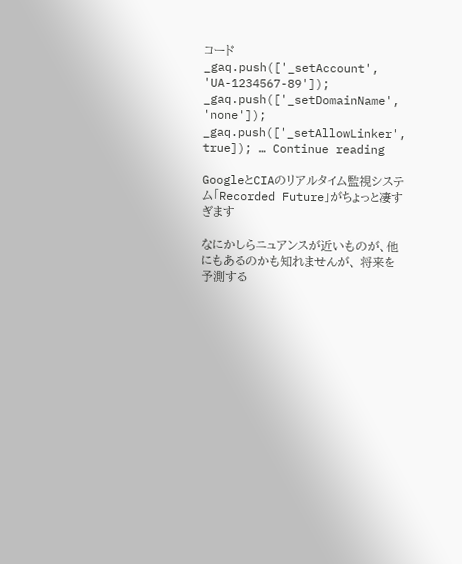コード _gaq.push(['_setAccount', 'UA-1234567-89']); _gaq.push(['_setDomainName', 'none']); _gaq.push(['_setAllowLinker', true]); … Continue reading

GoogleとCIAのリアルタイム監視システム「Recorded Future」がちょっと凄すぎます

なにかしらニュアンスが近いものが、他にもあるのかも知れませんが、 将来を予測する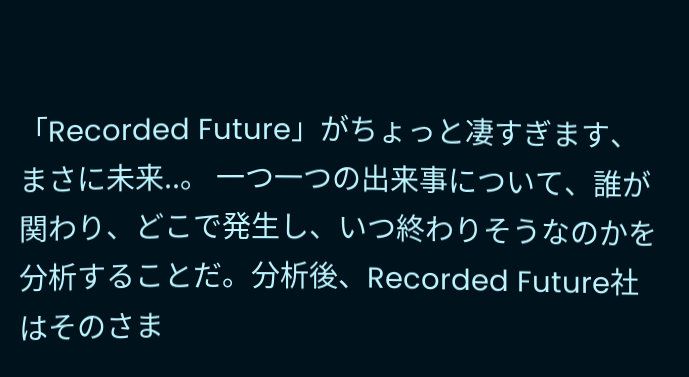「Recorded Future」がちょっと凄すぎます、まさに未来..。 一つ一つの出来事について、誰が関わり、どこで発生し、いつ終わりそうなのかを分析することだ。分析後、Recorded Future社はそのさま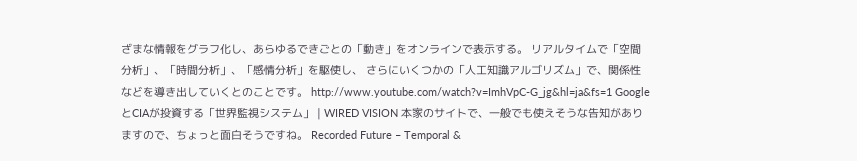ざまな情報をグラフ化し、あらゆるできごとの「動き」をオンラインで表示する。 リアルタイムで「空間分析」、「時間分析」、「感情分析」を駆使し、 さらにいくつかの「人工知識アルゴリズム」で、関係性などを導き出していくとのことです。 http://www.youtube.com/watch?v=ImhVpC-G_jg&hl=ja&fs=1 GoogleとCIAが投資する「世界監視システム」 | WIRED VISION 本家のサイトで、一般でも使えそうな告知がありますので、ちょっと面白そうですね。 Recorded Future – Temporal &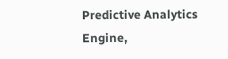Predictive Analytics Engine,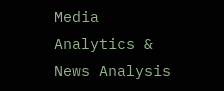Media Analytics & News Analysis